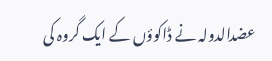عضدالدولہ نے ڈاکوؤں کے ایک گروہ کی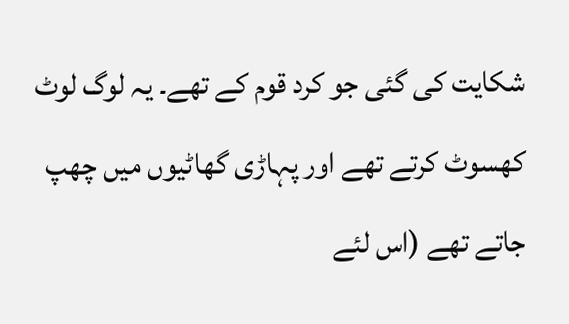شکایت کی گئی جو کرد قوم کے تھے۔ یہ لوگ لوٹ کھسوٹ کرتے تھے اور پہاڑی گھاٹیوں میں چھپ جاتے تھے (اس لئے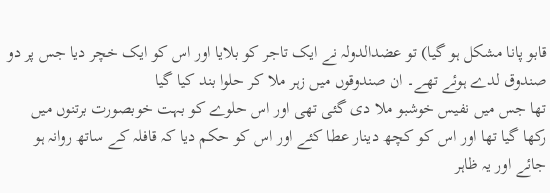قابو پانا مشکل ہو گیا) تو عضدالدولہ نے ایک تاجر کو بلایا اور اس کو ایک خچر دیا جس پر دو صندوق لدے ہوئے تھے۔ ان صندوقوں میں زہر ملا کر حلوا بند کیا گیا
تھا جس میں نفیس خوشبو ملا دی گئی تھی اور اس حلوے کو بہت خوبصورت برتنوں میں رکھا گیا تھا اور اس کو کچھ دینار عطا کئے اور اس کو حکم دیا کہ قافلہ کے ساتھ روانہ ہو جائے اور یہ ظاہر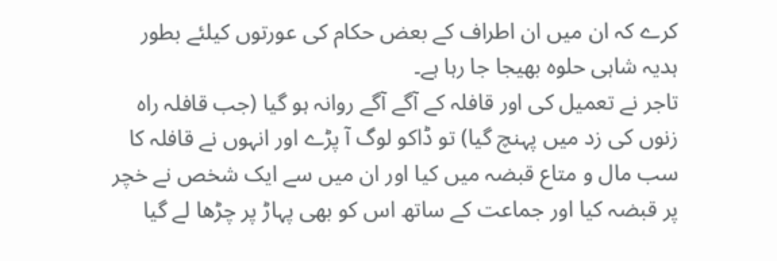کرے کہ ان میں ان اطراف کے بعض حکام کی عورتوں کیلئے بطور ہدیہ شاہی حلوہ بھیجا جا رہا ہے۔
تاجر نے تعمیل کی اور قافلہ کے آگے آگے روانہ ہو گیا (جب قافلہ راہ زنوں کی زد میں پہنچ گیا) تو ڈاکو لوگ آ پڑے اور انہوں نے قافلہ کا سب مال و متاع قبضہ میں کیا اور ان میں سے ایک شخص نے خچر پر قبضہ کیا اور جماعت کے ساتھ اس کو بھی پہاڑ پر چڑھا لے گیا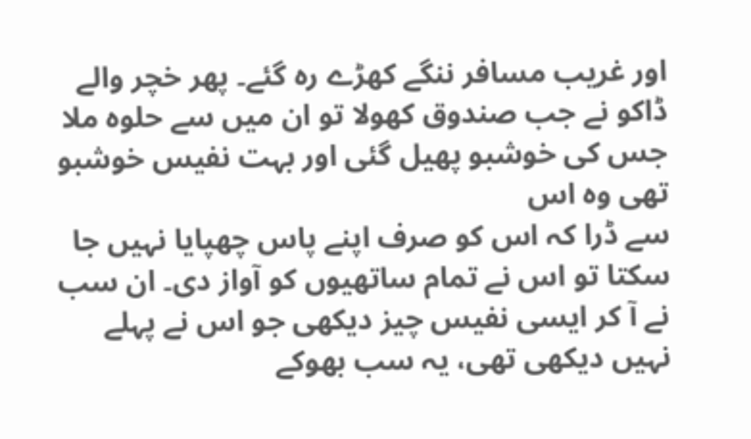اور غریب مسافر ننگے کھڑے رہ گئے۔ پھر خچر والے ڈاکو نے جب صندوق کھولا تو ان میں سے حلوہ ملا جس کی خوشبو پھیل گئی اور بہت نفیس خوشبو تھی وہ اس
سے ڈرا کہ اس کو صرف اپنے پاس چھپایا نہیں جا سکتا تو اس نے تمام ساتھیوں کو آواز دی۔ ان سب نے آ کر ایسی نفیس چیز دیکھی جو اس نے پہلے نہیں دیکھی تھی، یہ سب بھوکے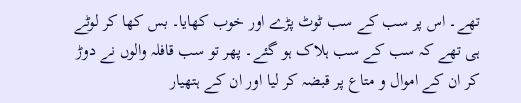تھے۔ اس پر سب کے سب ٹوٹ پڑے اور خوب کھایا۔ بس کھا کر لوٹے ہی تھے کہ سب کے سب ہلاک ہو گئے۔ پھر تو سب قافلہ والوں نے دوڑ کر ان کے اموال و متاع پر قبضہ کر لیا اور ان کے ہتھیار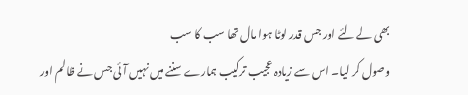بھی لے لئے اور جس قدر لوٹا ہوا مال تھا سب کا سب
وصول کر لیا۔ اس سے زیادہ عجیب ترکیب ہمارے سننے میں نہیں آئی جس نے ظالم اور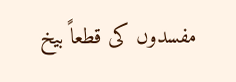مفسدوں کی قطعاً بیخ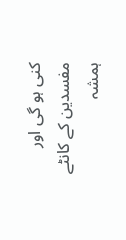کنی ہو گی اور مفسدین کے کانٹے ہمشہ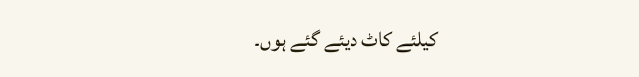کیلئے کاٹ دیئے گئے ہوں۔